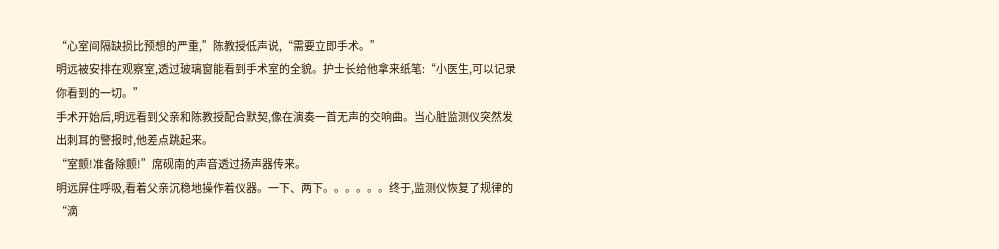“心室间隔缺损比预想的严重,”陈教授低声说,“需要立即手术。”
明远被安排在观察室,透过玻璃窗能看到手术室的全貌。护士长给他拿来纸笔:“小医生,可以记录你看到的一切。”
手术开始后,明远看到父亲和陈教授配合默契,像在演奏一首无声的交响曲。当心脏监测仪突然发出刺耳的警报时,他差点跳起来。
“室颤!准备除颤!”席砚南的声音透过扬声器传来。
明远屏住呼吸,看着父亲沉稳地操作着仪器。一下、两下。。。。。。终于,监测仪恢复了规律的“滴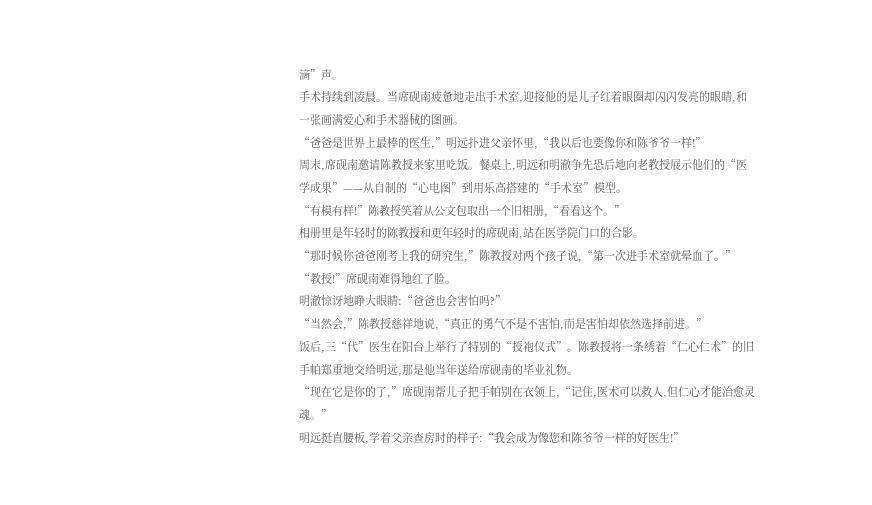滴”声。
手术持续到凌晨。当席砚南疲惫地走出手术室,迎接他的是儿子红着眼圈却闪闪发亮的眼睛,和一张画满爱心和手术器械的图画。
“爸爸是世界上最棒的医生,”明远扑进父亲怀里,“我以后也要像你和陈爷爷一样!”
周末,席砚南邀请陈教授来家里吃饭。餐桌上,明远和明澈争先恐后地向老教授展示他们的“医学成果”——从自制的“心电图”到用乐高搭建的“手术室”模型。
“有模有样!”陈教授笑着从公文包取出一个旧相册,“看看这个。”
相册里是年轻时的陈教授和更年轻时的席砚南,站在医学院门口的合影。
“那时候你爸爸刚考上我的研究生,”陈教授对两个孩子说,“第一次进手术室就晕血了。”
“教授!”席砚南难得地红了脸。
明澈惊讶地睁大眼睛:“爸爸也会害怕吗?”
“当然会,”陈教授慈祥地说,“真正的勇气不是不害怕,而是害怕却依然选择前进。”
饭后,三“代”医生在阳台上举行了特别的“授袍仪式”。陈教授将一条绣着“仁心仁术”的旧手帕郑重地交给明远,那是他当年送给席砚南的毕业礼物。
“现在它是你的了,”席砚南帮儿子把手帕别在衣领上,“记住,医术可以救人,但仁心才能治愈灵魂。”
明远挺直腰板,学着父亲查房时的样子:“我会成为像您和陈爷爷一样的好医生!”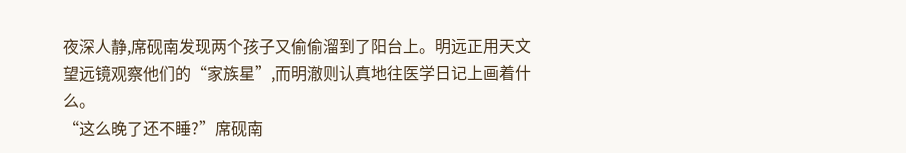夜深人静,席砚南发现两个孩子又偷偷溜到了阳台上。明远正用天文望远镜观察他们的“家族星”,而明澈则认真地往医学日记上画着什么。
“这么晚了还不睡?”席砚南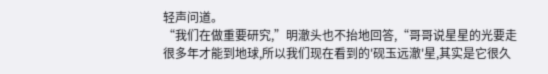轻声问道。
“我们在做重要研究,”明澈头也不抬地回答,“哥哥说星星的光要走很多年才能到地球,所以我们现在看到的'砚玉远澈'星,其实是它很久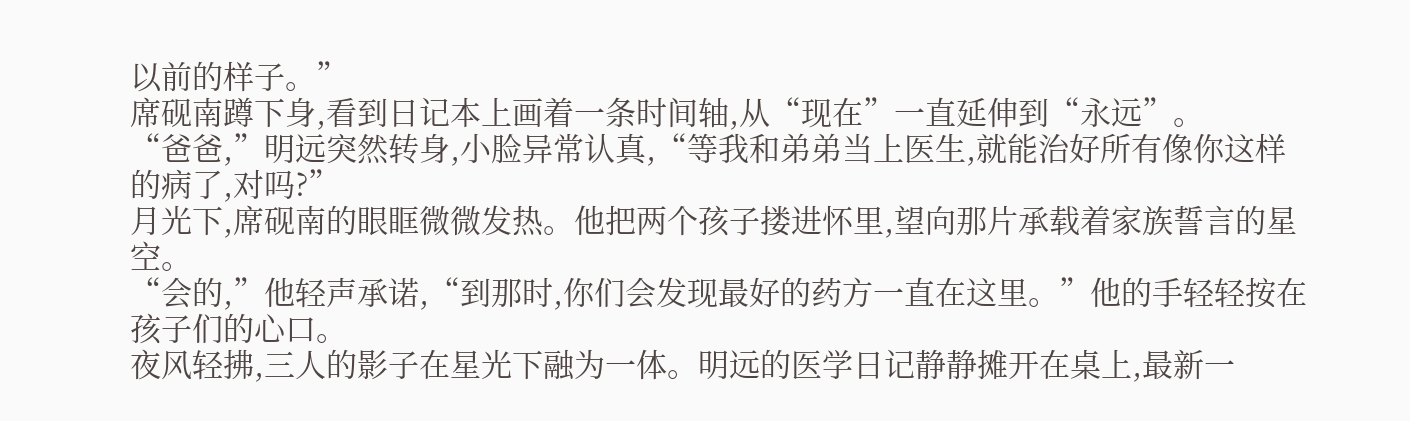以前的样子。”
席砚南蹲下身,看到日记本上画着一条时间轴,从“现在”一直延伸到“永远”。
“爸爸,”明远突然转身,小脸异常认真,“等我和弟弟当上医生,就能治好所有像你这样的病了,对吗?”
月光下,席砚南的眼眶微微发热。他把两个孩子搂进怀里,望向那片承载着家族誓言的星空。
“会的,”他轻声承诺,“到那时,你们会发现最好的药方一直在这里。”他的手轻轻按在孩子们的心口。
夜风轻拂,三人的影子在星光下融为一体。明远的医学日记静静摊开在桌上,最新一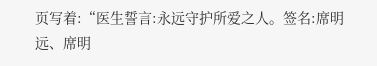页写着:“医生誓言:永远守护所爱之人。签名:席明远、席明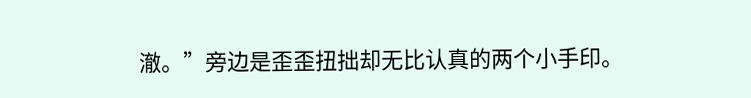澈。”旁边是歪歪扭拙却无比认真的两个小手印。